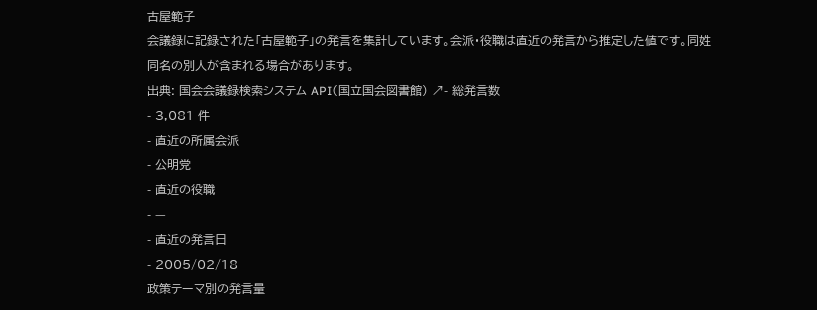古屋範子
会議録に記録された「古屋範子」の発言を集計しています。会派・役職は直近の発言から推定した値です。同姓同名の別人が含まれる場合があります。
出典: 国会会議録検索システム API(国立国会図書館) ↗- 総発言数
- 3,081 件
- 直近の所属会派
- 公明党
- 直近の役職
- —
- 直近の発言日
- 2005/02/18
政策テーマ別の発言量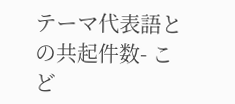テーマ代表語との共起件数- こど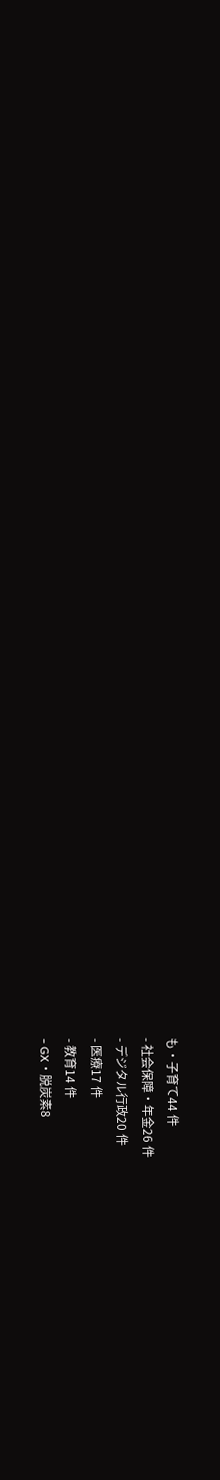も・子育て44 件
- 社会保障・年金26 件
- デジタル行政20 件
- 医療17 件
- 教育14 件
- GX・脱炭素8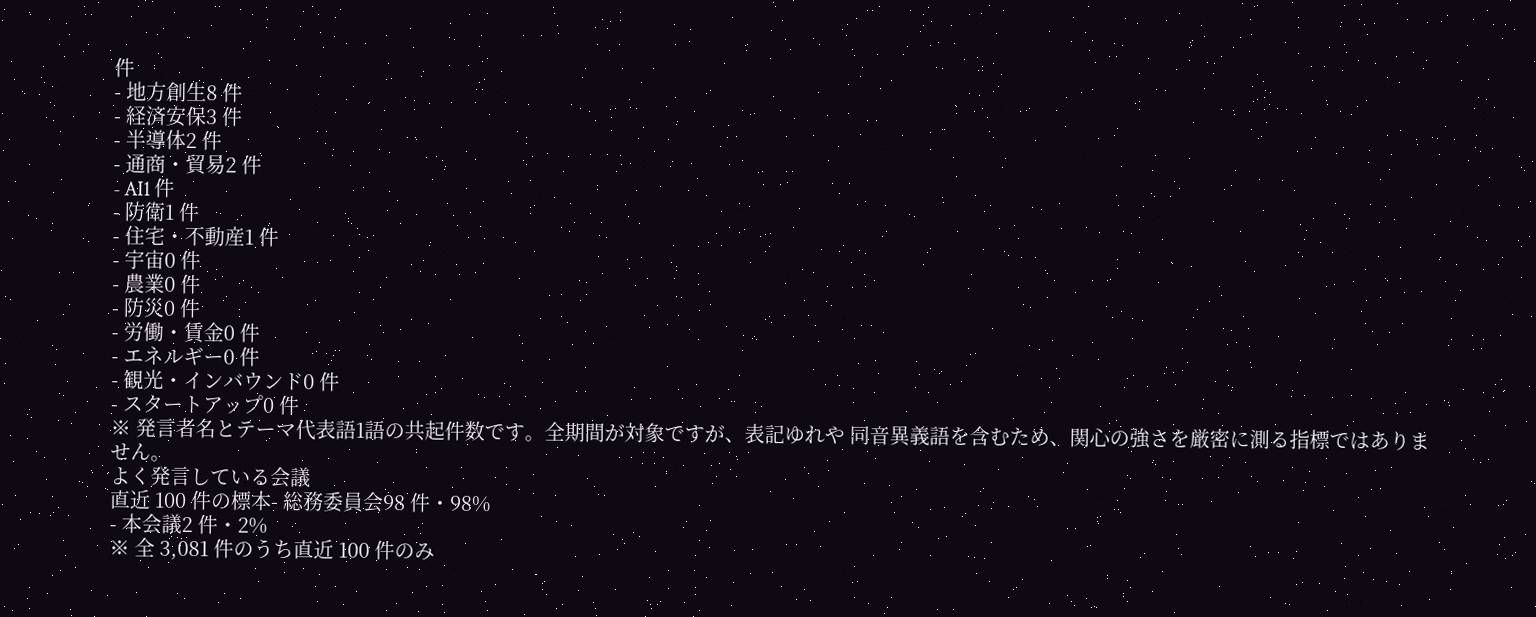件
- 地方創生8 件
- 経済安保3 件
- 半導体2 件
- 通商・貿易2 件
- AI1 件
- 防衛1 件
- 住宅・不動産1 件
- 宇宙0 件
- 農業0 件
- 防災0 件
- 労働・賃金0 件
- エネルギー0 件
- 観光・インバウンド0 件
- スタートアップ0 件
※ 発言者名とテーマ代表語1語の共起件数です。全期間が対象ですが、表記ゆれや 同音異義語を含むため、関心の強さを厳密に測る指標ではありません。
よく発言している会議
直近 100 件の標本- 総務委員会98 件・98%
- 本会議2 件・2%
※ 全 3,081 件のうち直近 100 件のみ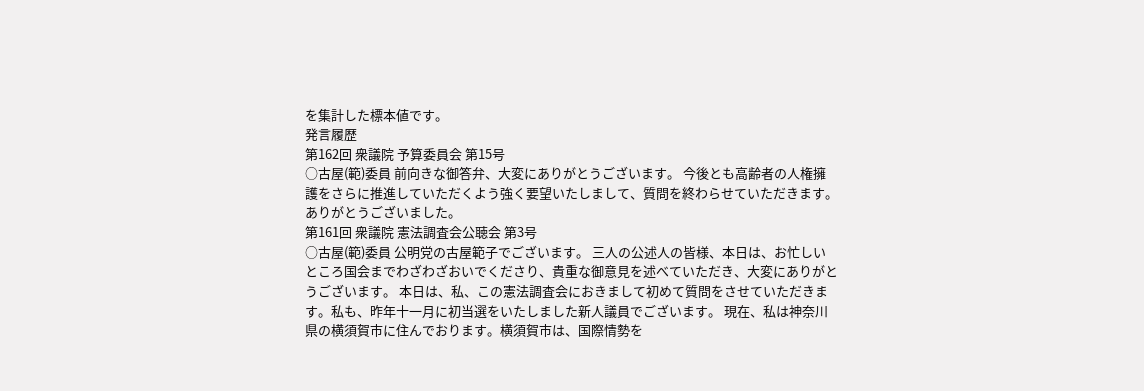を集計した標本値です。
発言履歴
第162回 衆議院 予算委員会 第15号
○古屋(範)委員 前向きな御答弁、大変にありがとうございます。 今後とも高齢者の人権擁護をさらに推進していただくよう強く要望いたしまして、質問を終わらせていただきます。ありがとうございました。
第161回 衆議院 憲法調査会公聴会 第3号
○古屋(範)委員 公明党の古屋範子でございます。 三人の公述人の皆様、本日は、お忙しいところ国会までわざわざおいでくださり、貴重な御意見を述べていただき、大変にありがとうございます。 本日は、私、この憲法調査会におきまして初めて質問をさせていただきます。私も、昨年十一月に初当選をいたしました新人議員でございます。 現在、私は神奈川県の横須賀市に住んでおります。横須賀市は、国際情勢を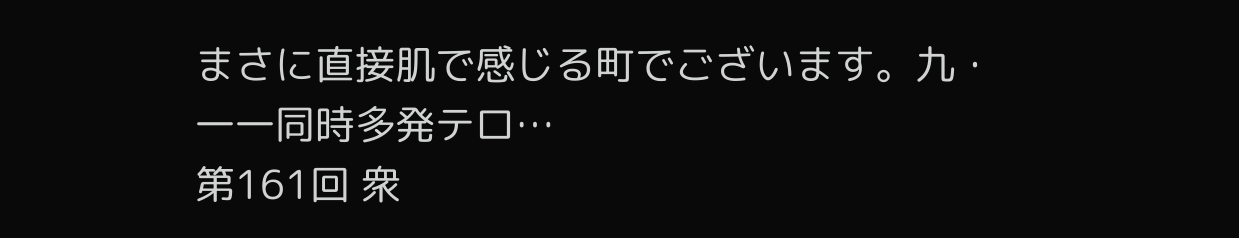まさに直接肌で感じる町でございます。九・一一同時多発テロ…
第161回 衆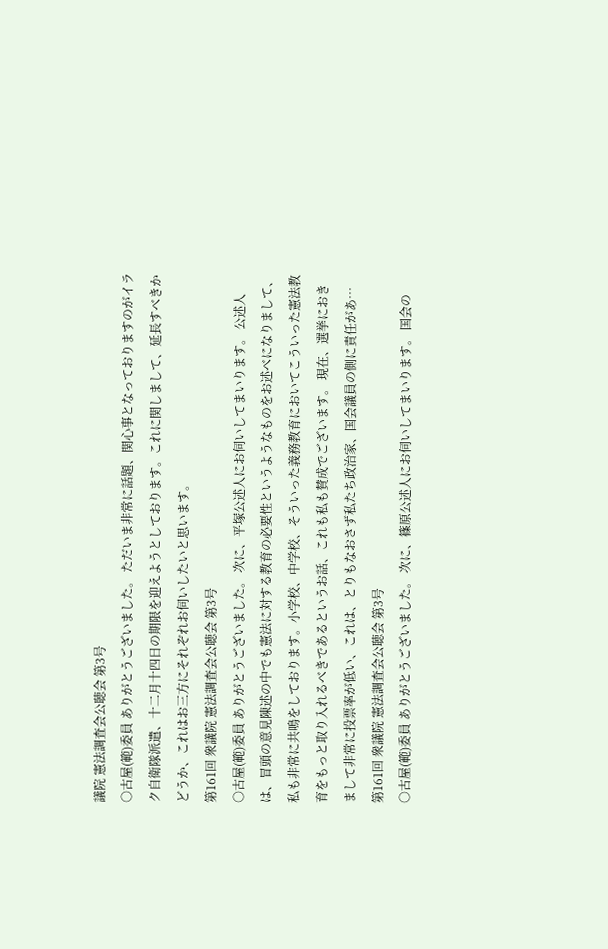議院 憲法調査会公聴会 第3号
○古屋(範)委員 ありがとうございました。 ただいま非常に話題、関心事となっておりますのがイラク自衛隊派遣、十二月十四日の期限を迎えようとしております。これに関しまして、延長すべきかどうか、これはお三方にそれぞれお伺いしたいと思います。
第161回 衆議院 憲法調査会公聴会 第3号
○古屋(範)委員 ありがとうございました。 次に、平塚公述人にお伺いしてまいります。 公述人は、冒頭の意見陳述の中でも憲法に対する教育の必要性というようなものをお述べになりまして、私も非常に共鳴をしております。小学校、中学校、そういった義務教育においてこういった憲法教育をもっと取り入れるべきであるというお話、これも私も賛成でございます。 現在、選挙におきまして非常に投票率が低い、これは、とりもなおさず私たち政治家、国会議員の側に責任があ…
第161回 衆議院 憲法調査会公聴会 第3号
○古屋(範)委員 ありがとうございました。 次に、篠原公述人にお伺いしてまいります。 国会の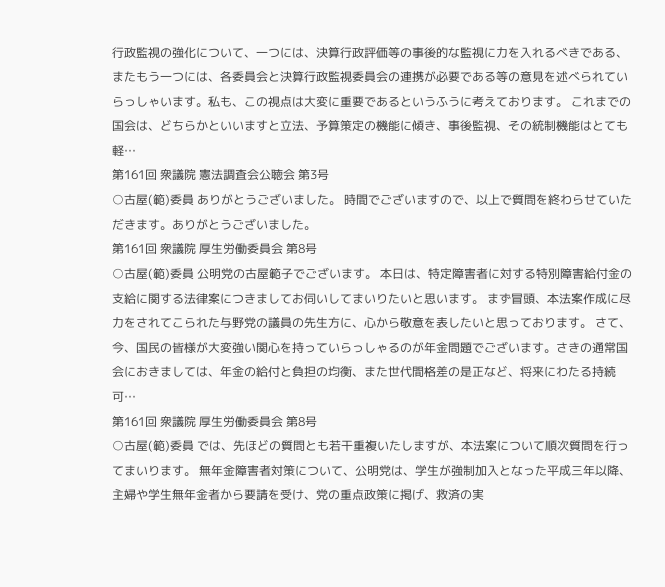行政監視の強化について、一つには、決算行政評価等の事後的な監視に力を入れるべきである、またもう一つには、各委員会と決算行政監視委員会の連携が必要である等の意見を述べられていらっしゃいます。私も、この視点は大変に重要であるというふうに考えております。 これまでの国会は、どちらかといいますと立法、予算策定の機能に傾き、事後監視、その統制機能はとても軽…
第161回 衆議院 憲法調査会公聴会 第3号
○古屋(範)委員 ありがとうございました。 時間でございますので、以上で質問を終わらせていただきます。ありがとうございました。
第161回 衆議院 厚生労働委員会 第8号
○古屋(範)委員 公明党の古屋範子でございます。 本日は、特定障害者に対する特別障害給付金の支給に関する法律案につきましてお伺いしてまいりたいと思います。 まず冒頭、本法案作成に尽力をされてこられた与野党の議員の先生方に、心から敬意を表したいと思っております。 さて、今、国民の皆様が大変強い関心を持っていらっしゃるのが年金問題でございます。さきの通常国会におきましては、年金の給付と負担の均衡、また世代間格差の是正など、将来にわたる持続可…
第161回 衆議院 厚生労働委員会 第8号
○古屋(範)委員 では、先ほどの質問とも若干重複いたしますが、本法案について順次質問を行ってまいります。 無年金障害者対策について、公明党は、学生が強制加入となった平成三年以降、主婦や学生無年金者から要請を受け、党の重点政策に掲げ、救済の実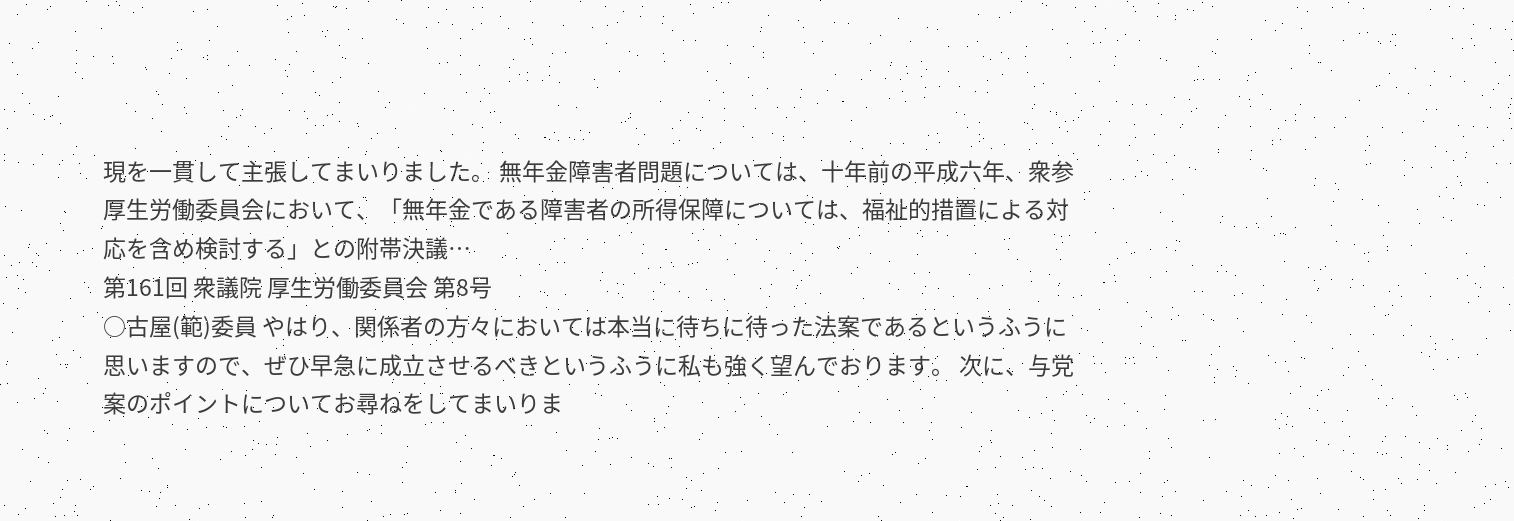現を一貫して主張してまいりました。 無年金障害者問題については、十年前の平成六年、衆参厚生労働委員会において、「無年金である障害者の所得保障については、福祉的措置による対応を含め検討する」との附帯決議…
第161回 衆議院 厚生労働委員会 第8号
○古屋(範)委員 やはり、関係者の方々においては本当に待ちに待った法案であるというふうに思いますので、ぜひ早急に成立させるべきというふうに私も強く望んでおります。 次に、与党案のポイントについてお尋ねをしてまいりま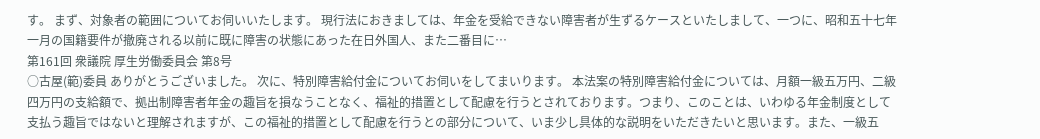す。 まず、対象者の範囲についてお伺いいたします。 現行法におきましては、年金を受給できない障害者が生ずるケースといたしまして、一つに、昭和五十七年一月の国籍要件が撤廃される以前に既に障害の状態にあった在日外国人、また二番目に…
第161回 衆議院 厚生労働委員会 第8号
○古屋(範)委員 ありがとうございました。 次に、特別障害給付金についてお伺いをしてまいります。 本法案の特別障害給付金については、月額一級五万円、二級四万円の支給額で、拠出制障害者年金の趣旨を損なうことなく、福祉的措置として配慮を行うとされております。つまり、このことは、いわゆる年金制度として支払う趣旨ではないと理解されますが、この福祉的措置として配慮を行うとの部分について、いま少し具体的な説明をいただきたいと思います。また、一級五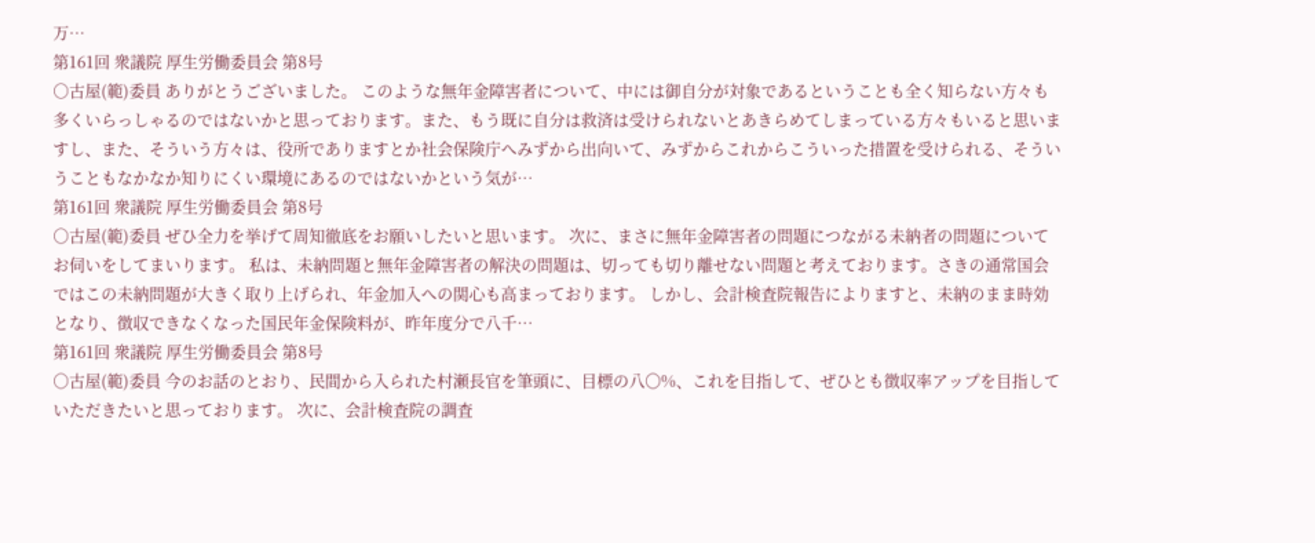万…
第161回 衆議院 厚生労働委員会 第8号
○古屋(範)委員 ありがとうございました。 このような無年金障害者について、中には御自分が対象であるということも全く知らない方々も多くいらっしゃるのではないかと思っております。また、もう既に自分は救済は受けられないとあきらめてしまっている方々もいると思いますし、また、そういう方々は、役所でありますとか社会保険庁へみずから出向いて、みずからこれからこういった措置を受けられる、そういうこともなかなか知りにくい環境にあるのではないかという気が…
第161回 衆議院 厚生労働委員会 第8号
○古屋(範)委員 ぜひ全力を挙げて周知徹底をお願いしたいと思います。 次に、まさに無年金障害者の問題につながる未納者の問題についてお伺いをしてまいります。 私は、未納問題と無年金障害者の解決の問題は、切っても切り離せない問題と考えております。さきの通常国会ではこの未納問題が大きく取り上げられ、年金加入への関心も高まっております。 しかし、会計検査院報告によりますと、未納のまま時効となり、徴収できなくなった国民年金保険料が、昨年度分で八千…
第161回 衆議院 厚生労働委員会 第8号
○古屋(範)委員 今のお話のとおり、民間から入られた村瀬長官を筆頭に、目標の八〇%、これを目指して、ぜひとも徴収率アップを目指していただきたいと思っております。 次に、会計検査院の調査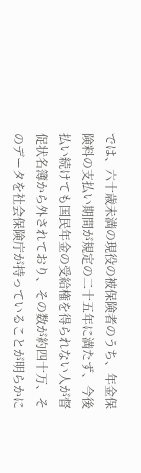では、六十歳未満の現役の被保険者のうち、年金保険料の支払い期間が規定の二十五年に満たず、今後払い続けても国民年金の受給権を得られない人が督促状名簿から外されており、その数が約四十万、そのデータを社会保険庁が持っていることが明らかに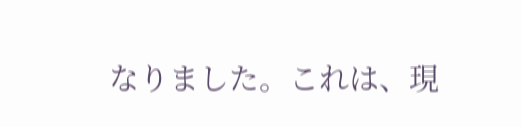なりました。これは、現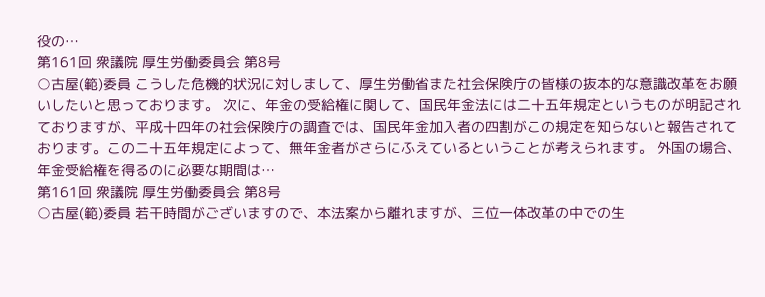役の…
第161回 衆議院 厚生労働委員会 第8号
○古屋(範)委員 こうした危機的状況に対しまして、厚生労働省また社会保険庁の皆様の抜本的な意識改革をお願いしたいと思っております。 次に、年金の受給権に関して、国民年金法には二十五年規定というものが明記されておりますが、平成十四年の社会保険庁の調査では、国民年金加入者の四割がこの規定を知らないと報告されております。この二十五年規定によって、無年金者がさらにふえているということが考えられます。 外国の場合、年金受給権を得るのに必要な期間は…
第161回 衆議院 厚生労働委員会 第8号
○古屋(範)委員 若干時間がございますので、本法案から離れますが、三位一体改革の中での生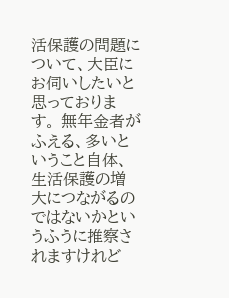活保護の問題について、大臣にお伺いしたいと思っております。 無年金者がふえる、多いということ自体、生活保護の増大につながるのではないかというふうに推察されますけれど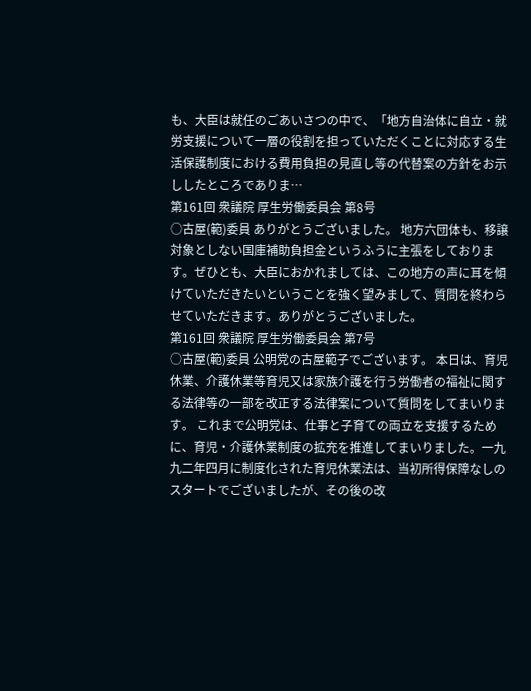も、大臣は就任のごあいさつの中で、「地方自治体に自立・就労支援について一層の役割を担っていただくことに対応する生活保護制度における費用負担の見直し等の代替案の方針をお示ししたところでありま…
第161回 衆議院 厚生労働委員会 第8号
○古屋(範)委員 ありがとうございました。 地方六団体も、移譲対象としない国庫補助負担金というふうに主張をしております。ぜひとも、大臣におかれましては、この地方の声に耳を傾けていただきたいということを強く望みまして、質問を終わらせていただきます。ありがとうございました。
第161回 衆議院 厚生労働委員会 第7号
○古屋(範)委員 公明党の古屋範子でございます。 本日は、育児休業、介護休業等育児又は家族介護を行う労働者の福祉に関する法律等の一部を改正する法律案について質問をしてまいります。 これまで公明党は、仕事と子育ての両立を支援するために、育児・介護休業制度の拡充を推進してまいりました。一九九二年四月に制度化された育児休業法は、当初所得保障なしのスタートでございましたが、その後の改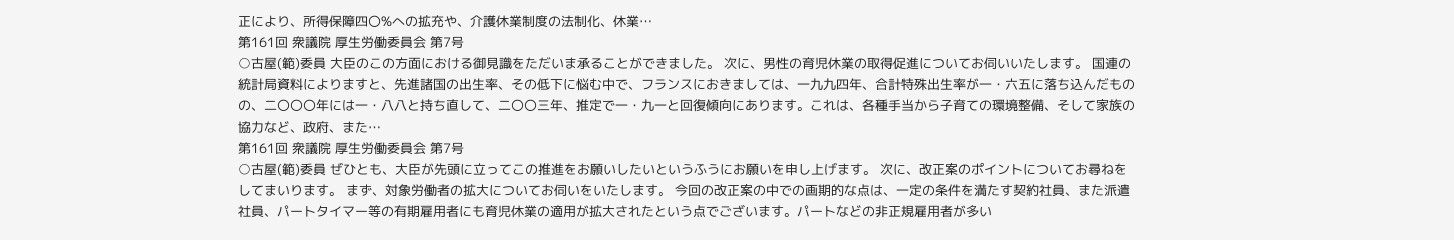正により、所得保障四〇%への拡充や、介護休業制度の法制化、休業…
第161回 衆議院 厚生労働委員会 第7号
○古屋(範)委員 大臣のこの方面における御見識をただいま承ることができました。 次に、男性の育児休業の取得促進についてお伺いいたします。 国連の統計局資料によりますと、先進諸国の出生率、その低下に悩む中で、フランスにおきましては、一九九四年、合計特殊出生率が一・六五に落ち込んだものの、二〇〇〇年には一・八八と持ち直して、二〇〇三年、推定で一・九一と回復傾向にあります。これは、各種手当から子育ての環境整備、そして家族の協力など、政府、また…
第161回 衆議院 厚生労働委員会 第7号
○古屋(範)委員 ぜひとも、大臣が先頭に立ってこの推進をお願いしたいというふうにお願いを申し上げます。 次に、改正案のポイントについてお尋ねをしてまいります。 まず、対象労働者の拡大についてお伺いをいたします。 今回の改正案の中での画期的な点は、一定の条件を満たす契約社員、また派遣社員、パートタイマー等の有期雇用者にも育児休業の適用が拡大されたという点でございます。パートなどの非正規雇用者が多い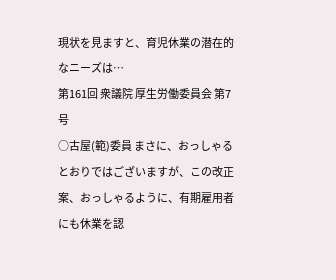現状を見ますと、育児休業の潜在的なニーズは…
第161回 衆議院 厚生労働委員会 第7号
○古屋(範)委員 まさに、おっしゃるとおりではございますが、この改正案、おっしゃるように、有期雇用者にも休業を認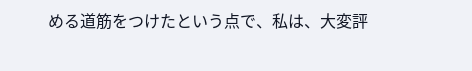める道筋をつけたという点で、私は、大変評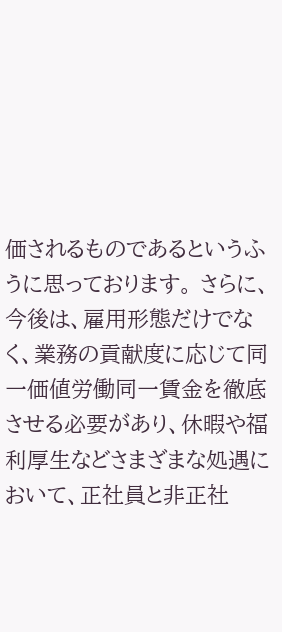価されるものであるというふうに思っております。 さらに、今後は、雇用形態だけでなく、業務の貢献度に応じて同一価値労働同一賃金を徹底させる必要があり、休暇や福利厚生などさまざまな処遇において、正社員と非正社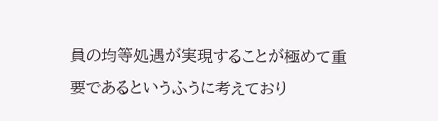員の均等処遇が実現することが極めて重要であるというふうに考えており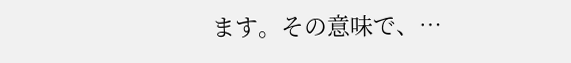ます。その意味で、…